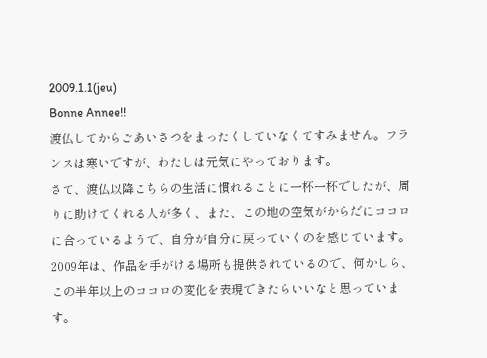2009.1.1(jeu)
Bonne Annee!!
渡仏してからごあいさつをまったくしていなくてすみません。フランスは寒いですが、わたしは元気にやっております。
さて、渡仏以降こちらの生活に慣れることに一杯一杯でしたが、周りに助けてくれる人が多く、また、この地の空気がからだにココロに合っているようで、自分が自分に戻っていくのを感じています。
2009年は、作品を手がける場所も提供されているので、何かしら、この半年以上のココロの変化を表現できたらいいなと思っています。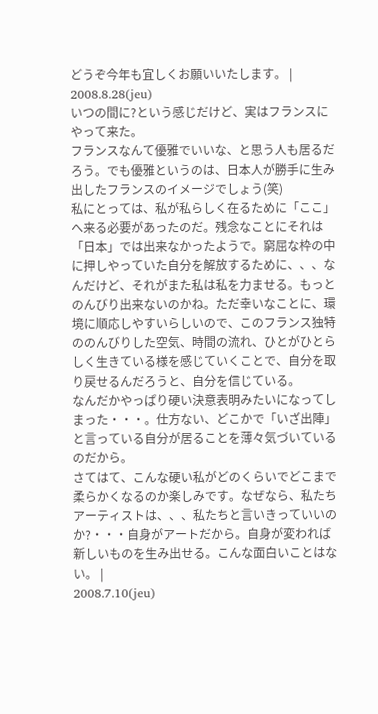どうぞ今年も宜しくお願いいたします。 |
2008.8.28(jeu)
いつの間に?という感じだけど、実はフランスにやって来た。
フランスなんて優雅でいいな、と思う人も居るだろう。でも優雅というのは、日本人が勝手に生み出したフランスのイメージでしょう(笑)
私にとっては、私が私らしく在るために「ここ」へ来る必要があったのだ。残念なことにそれは「日本」では出来なかったようで。窮屈な枠の中に押しやっていた自分を解放するために、、、なんだけど、それがまた私は私を力ませる。もっとのんびり出来ないのかね。ただ幸いなことに、環境に順応しやすいらしいので、このフランス独特ののんびりした空気、時間の流れ、ひとがひとらしく生きている様を感じていくことで、自分を取り戻せるんだろうと、自分を信じている。
なんだかやっぱり硬い決意表明みたいになってしまった・・・。仕方ない、どこかで「いざ出陣」と言っている自分が居ることを薄々気づいているのだから。
さてはて、こんな硬い私がどのくらいでどこまで柔らかくなるのか楽しみです。なぜなら、私たちアーティストは、、、私たちと言いきっていいのか?・・・自身がアートだから。自身が変われば新しいものを生み出せる。こんな面白いことはない。 |
2008.7.10(jeu)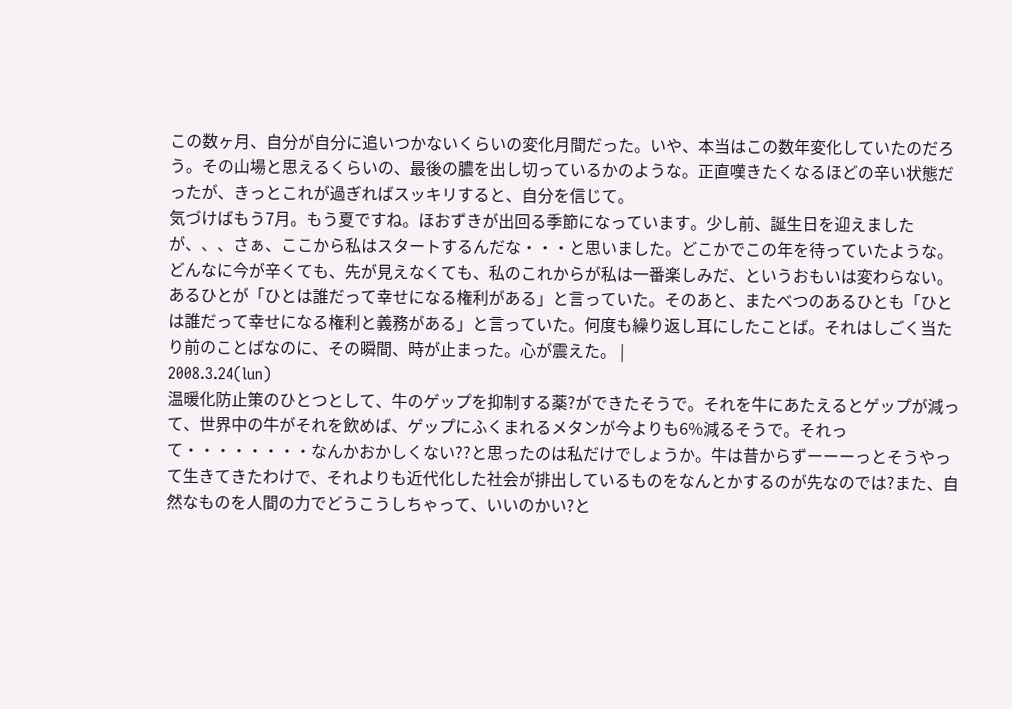この数ヶ月、自分が自分に追いつかないくらいの変化月間だった。いや、本当はこの数年変化していたのだろう。その山場と思えるくらいの、最後の膿を出し切っているかのような。正直嘆きたくなるほどの辛い状態だったが、きっとこれが過ぎればスッキリすると、自分を信じて。
気づけばもう7月。もう夏ですね。ほおずきが出回る季節になっています。少し前、誕生日を迎えましたが、、、さぁ、ここから私はスタートするんだな・・・と思いました。どこかでこの年を待っていたような。
どんなに今が辛くても、先が見えなくても、私のこれからが私は一番楽しみだ、というおもいは変わらない。
あるひとが「ひとは誰だって幸せになる権利がある」と言っていた。そのあと、またべつのあるひとも「ひとは誰だって幸せになる権利と義務がある」と言っていた。何度も繰り返し耳にしたことば。それはしごく当たり前のことばなのに、その瞬間、時が止まった。心が震えた。 |
2008.3.24(lun)
温暖化防止策のひとつとして、牛のゲップを抑制する薬?ができたそうで。それを牛にあたえるとゲップが減って、世界中の牛がそれを飲めば、ゲップにふくまれるメタンが今よりも6%減るそうで。それって・・・・・・・・なんかおかしくない??と思ったのは私だけでしょうか。牛は昔からずーーーっとそうやって生きてきたわけで、それよりも近代化した社会が排出しているものをなんとかするのが先なのでは?また、自然なものを人間の力でどうこうしちゃって、いいのかい?と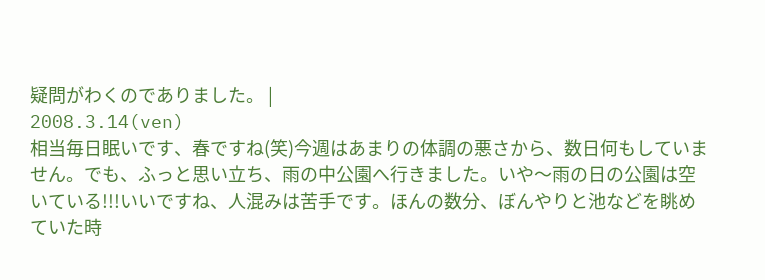疑問がわくのでありました。 |
2008.3.14(ven)
相当毎日眠いです、春ですね(笑)今週はあまりの体調の悪さから、数日何もしていません。でも、ふっと思い立ち、雨の中公園へ行きました。いや〜雨の日の公園は空いている!!!いいですね、人混みは苦手です。ほんの数分、ぼんやりと池などを眺めていた時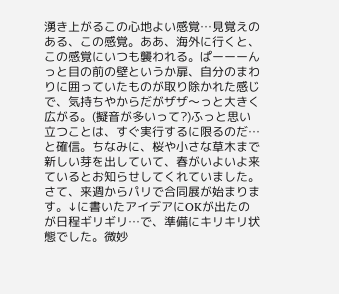湧き上がるこの心地よい感覚…見覚えのある、この感覚。ああ、海外に行くと、この感覚にいつも襲われる。ぱーーーんっと目の前の壁というか扉、自分のまわりに囲っていたものが取り除かれた感じで、気持ちやからだがザザ〜っと大きく広がる。(擬音が多いって?)ふっと思い立つことは、すぐ実行するに限るのだ…と確信。ちなみに、桜や小さな草木まで新しい芽を出していて、春がいよいよ来ているとお知らせしてくれていました。
さて、来週からパリで合同展が始まります。↓に書いたアイデアにOKが出たのが日程ギリギリ…で、準備にキリキリ状態でした。微妙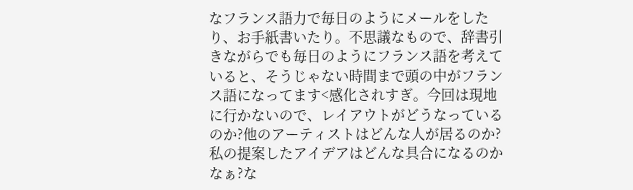なフランス語力で毎日のようにメールをしたり、お手紙書いたり。不思議なもので、辞書引きながらでも毎日のようにフランス語を考えていると、そうじゃない時間まで頭の中がフランス語になってます<感化されすぎ。今回は現地に行かないので、レイアウトがどうなっているのか?他のアーティストはどんな人が居るのか?私の提案したアイデアはどんな具合になるのかなぁ?な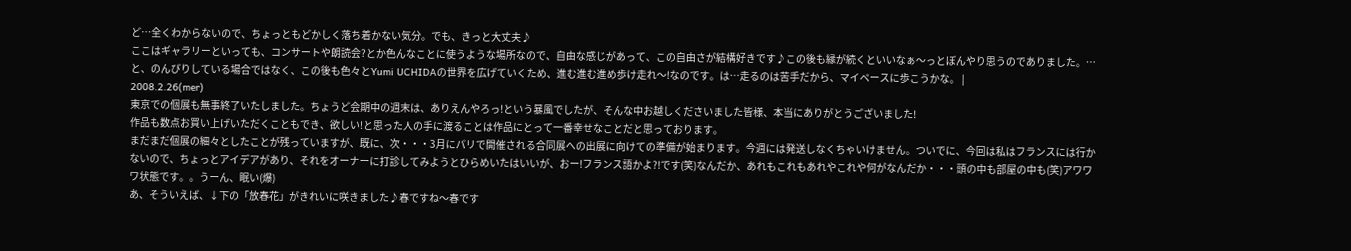ど…全くわからないので、ちょっともどかしく落ち着かない気分。でも、きっと大丈夫♪
ここはギャラリーといっても、コンサートや朗読会?とか色んなことに使うような場所なので、自由な感じがあって、この自由さが結構好きです♪この後も縁が続くといいなぁ〜っとぼんやり思うのでありました。…と、のんびりしている場合ではなく、この後も色々とYumi UCHIDAの世界を広げていくため、進む進む進め歩け走れ〜!なのです。は…走るのは苦手だから、マイペースに歩こうかな。 |
2008.2.26(mer)
東京での個展も無事終了いたしました。ちょうど会期中の週末は、ありえんやろっ!という暴風でしたが、そんな中お越しくださいました皆様、本当にありがとうございました!
作品も数点お買い上げいただくこともでき、欲しい!と思った人の手に渡ることは作品にとって一番幸せなことだと思っております。
まだまだ個展の細々としたことが残っていますが、既に、次・・・3月にパリで開催される合同展への出展に向けての準備が始まります。今週には発送しなくちゃいけません。ついでに、今回は私はフランスには行かないので、ちょっとアイデアがあり、それをオーナーに打診してみようとひらめいたはいいが、おー!フランス語かよ?!です(笑)なんだか、あれもこれもあれやこれや何がなんだか・・・頭の中も部屋の中も(笑)アワワワ状態です。。うーん、眠い(爆)
あ、そういえば、↓下の「放春花」がきれいに咲きました♪春ですね〜春です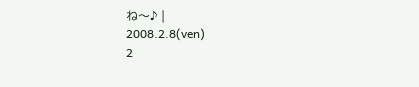ね〜♪ |
2008.2.8(ven)
2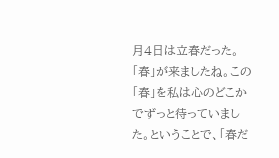月4日は立春だった。「春」が来ましたね。この「春」を私は心のどこかでずっと待っていました。ということで、「春だ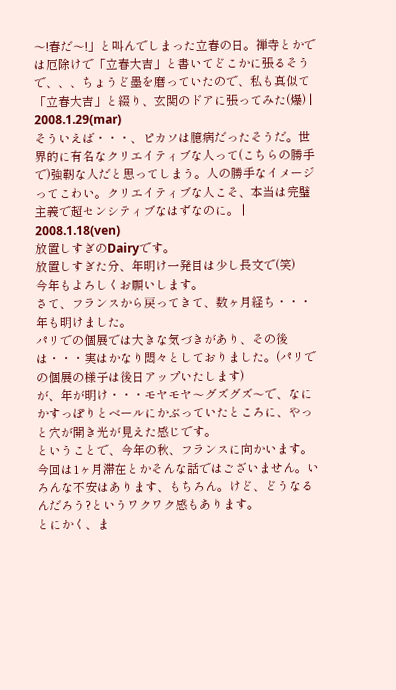〜!春だ〜!」と叫んでしまった立春の日。禅寺とかでは厄除けで「立春大吉」と書いてどこかに張るそうで、、、ちょうど墨を磨っていたので、私も真似て「立春大吉」と綴り、玄関のドアに張ってみた(爆) |
2008.1.29(mar)
そういえば・・・、ピカソは臆病だったそうだ。世界的に有名なクリエイティブな人って(こちらの勝手で)強靭な人だと思ってしまう。人の勝手なイメージってこわい。クリエイティブな人こそ、本当は完璧主義で超センシティブなはずなのに。 |
2008.1.18(ven)
放置しすぎのDairyです。
放置しすぎた分、年明け一発目は少し長文で(笑)
今年もよろしくお願いします。
さて、フランスから戻ってきて、数ヶ月経ち・・・年も明けました。
パリでの個展では大きな気づきがあり、その後は・・・実はかなり悶々としておりました。(パリでの個展の様子は後日アップいたします)
が、年が明け・・・モヤモヤ〜グズグズ〜で、なにかすっぽりとベールにかぶっていたところに、やっと穴が開き光が見えた感じです。
ということで、今年の秋、フランスに向かいます。今回は1ヶ月滞在とかそんな話ではございません。いろんな不安はあります、もちろん。けど、どうなるんだろう?というワクワク感もあります。
とにかく、ま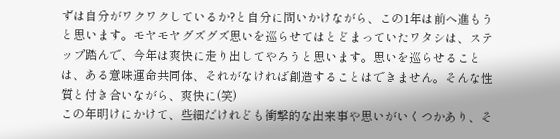ずは自分がワクワクしているか?と自分に問いかけながら、この1年は前へ進もうと思います。モヤモヤグズグズ思いを巡らせてはとどまっていたワタシは、ステップ踏んで、今年は爽快に走り出してやろうと思います。思いを巡らせることは、ある意味運命共同体、それがなければ創造することはできません。そんな性質と付き合いながら、爽快に(笑)
この年明けにかけて、些細だけれども衝撃的な出来事や思いがいくつかあり、そ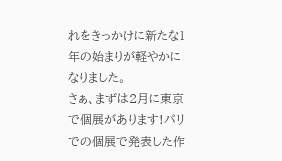れをきっかけに新たな1年の始まりが軽やかになりました。
さぁ、まずは2月に東京で個展があります!パリでの個展で発表した作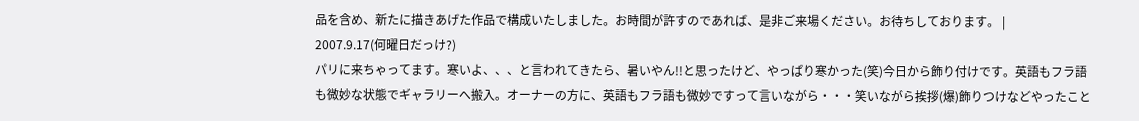品を含め、新たに描きあげた作品で構成いたしました。お時間が許すのであれば、是非ご来場ください。お待ちしております。 |
2007.9.17(何曜日だっけ?)
パリに来ちゃってます。寒いよ、、、と言われてきたら、暑いやん!!と思ったけど、やっぱり寒かった(笑)今日から飾り付けです。英語もフラ語も微妙な状態でギャラリーへ搬入。オーナーの方に、英語もフラ語も微妙ですって言いながら・・・笑いながら挨拶(爆)飾りつけなどやったこと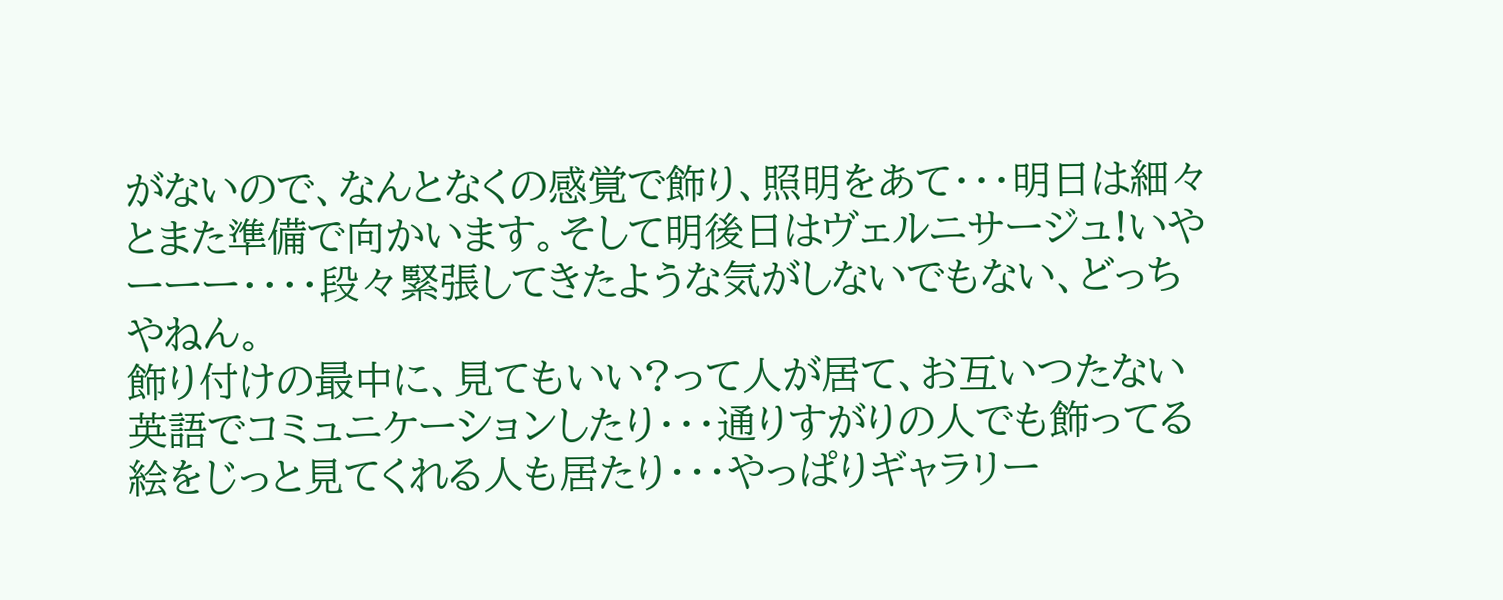がないので、なんとなくの感覚で飾り、照明をあて・・・明日は細々とまた準備で向かいます。そして明後日はヴェルニサージュ!いやーーー・・・・段々緊張してきたような気がしないでもない、どっちやねん。
飾り付けの最中に、見てもいい?って人が居て、お互いつたない英語でコミュニケーションしたり・・・通りすがりの人でも飾ってる絵をじっと見てくれる人も居たり・・・やっぱりギャラリー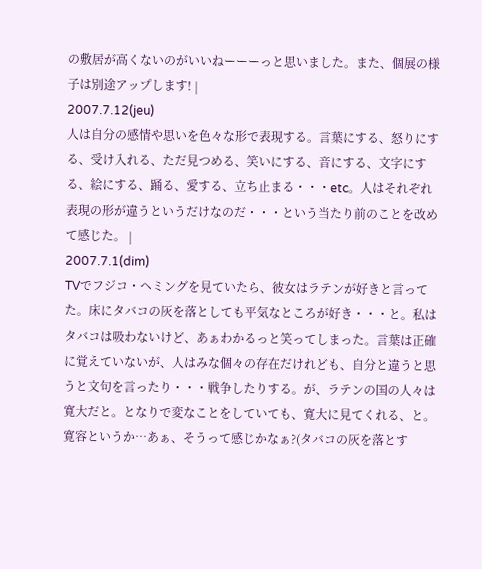の敷居が高くないのがいいねーーーっと思いました。また、個展の様子は別途アップします! |
2007.7.12(jeu)
人は自分の感情や思いを色々な形で表現する。言葉にする、怒りにする、受け入れる、ただ見つめる、笑いにする、音にする、文字にする、絵にする、踊る、愛する、立ち止まる・・・etc。人はそれぞれ表現の形が違うというだけなのだ・・・という当たり前のことを改めて感じた。 |
2007.7.1(dim)
TVでフジコ・ヘミングを見ていたら、彼女はラテンが好きと言ってた。床にタバコの灰を落としても平気なところが好き・・・と。私はタバコは吸わないけど、あぁわかるっと笑ってしまった。言葉は正確に覚えていないが、人はみな個々の存在だけれども、自分と違うと思うと文句を言ったり・・・戦争したりする。が、ラテンの国の人々は寛大だと。となりで変なことをしていても、寛大に見てくれる、と。
寛容というか…あぁ、そうって感じかなぁ?(タバコの灰を落とす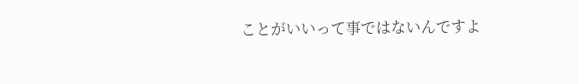ことがいいって事ではないんですよ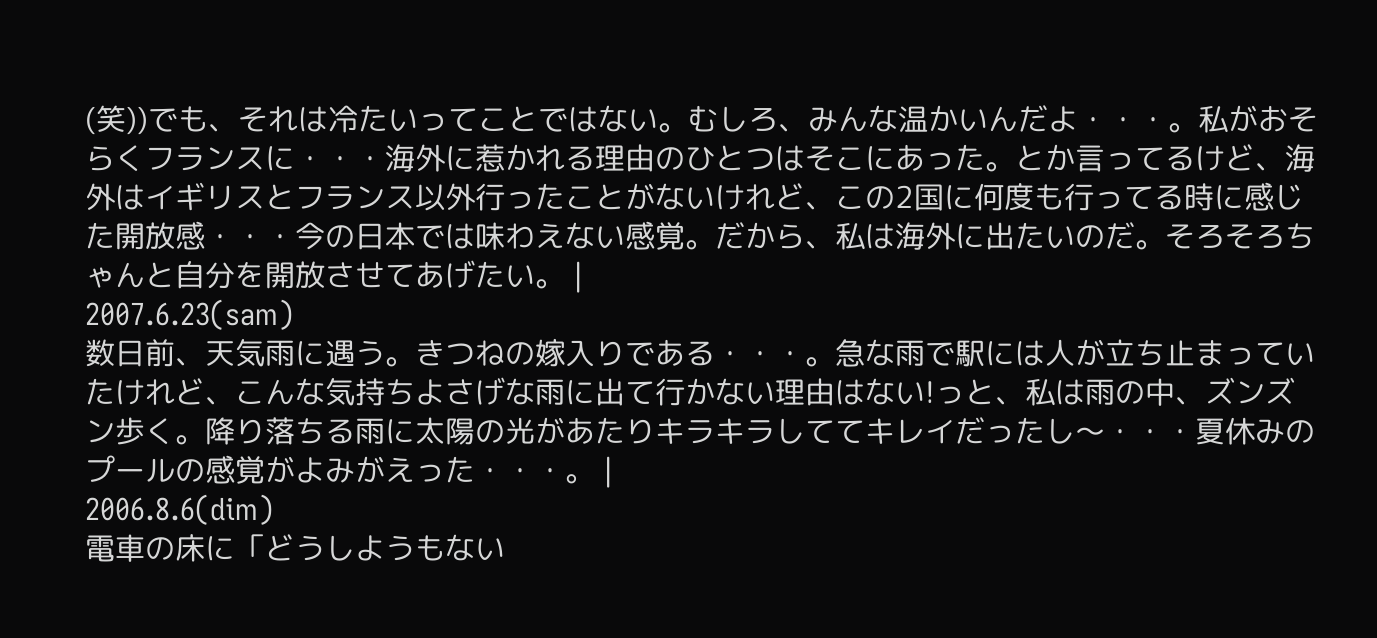(笑))でも、それは冷たいってことではない。むしろ、みんな温かいんだよ・・・。私がおそらくフランスに・・・海外に惹かれる理由のひとつはそこにあった。とか言ってるけど、海外はイギリスとフランス以外行ったことがないけれど、この2国に何度も行ってる時に感じた開放感・・・今の日本では味わえない感覚。だから、私は海外に出たいのだ。そろそろちゃんと自分を開放させてあげたい。 |
2007.6.23(sam)
数日前、天気雨に遇う。きつねの嫁入りである・・・。急な雨で駅には人が立ち止まっていたけれど、こんな気持ちよさげな雨に出て行かない理由はない!っと、私は雨の中、ズンズン歩く。降り落ちる雨に太陽の光があたりキラキラしててキレイだったし〜・・・夏休みのプールの感覚がよみがえった・・・。 |
2006.8.6(dim)
電車の床に「どうしようもない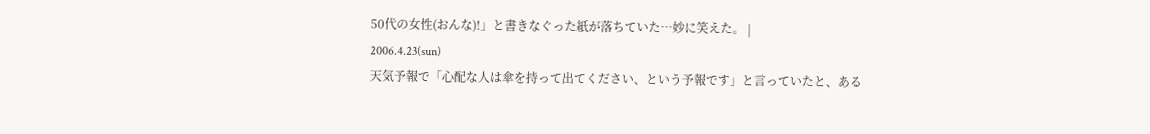50代の女性(おんな)!」と書きなぐった紙が落ちていた…妙に笑えた。 |
2006.4.23(sun)
天気予報で「心配な人は傘を持って出てください、という予報です」と言っていたと、ある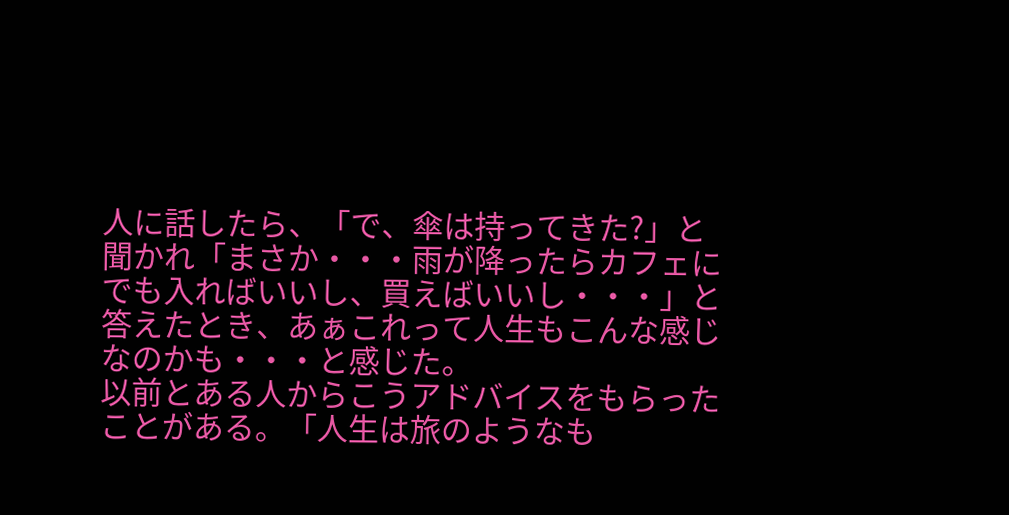人に話したら、「で、傘は持ってきた?」と聞かれ「まさか・・・雨が降ったらカフェにでも入ればいいし、買えばいいし・・・」と答えたとき、あぁこれって人生もこんな感じなのかも・・・と感じた。
以前とある人からこうアドバイスをもらったことがある。「人生は旅のようなも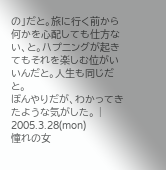の」だと。旅に行く前から何かを心配しても仕方ない、と。ハプニングが起きてもそれを楽しむ位がいいんだと。人生も同じだと。
ぼんやりだが、わかってきたような気がした。 |
2005.3.28(mon)
憧れの女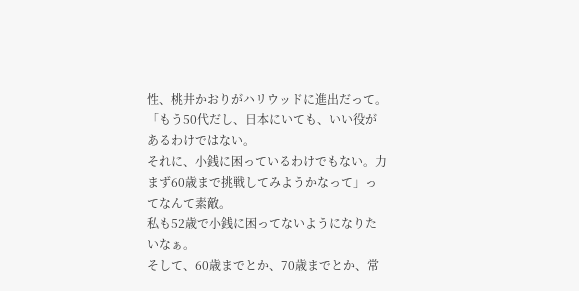性、桃井かおりがハリウッドに進出だって。
「もう50代だし、日本にいても、いい役があるわけではない。
それに、小銭に困っているわけでもない。力まず60歳まで挑戦してみようかなって」ってなんて素敵。
私も52歳で小銭に困ってないようになりたいなぁ。
そして、60歳までとか、70歳までとか、常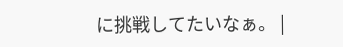に挑戦してたいなぁ。 |